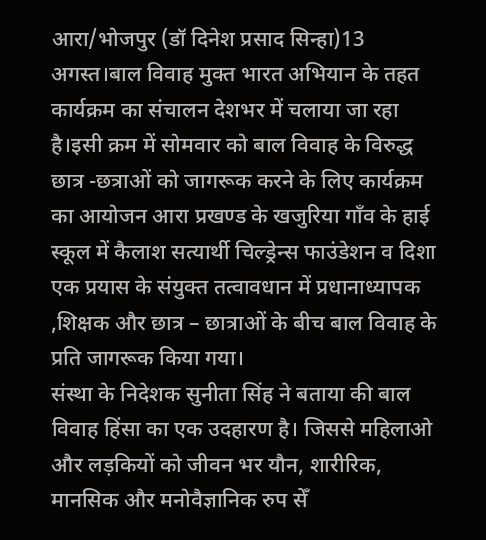आरा/भोजपुर (डॉ दिनेश प्रसाद सिन्हा)13 अगस्त।बाल विवाह मुक्त भारत अभियान के तहत कार्यक्रम का संचालन देशभर में चलाया जा रहा है।इसी क्रम में सोमवार को बाल विवाह के विरुद्ध छात्र -छत्राओं को जागरूक करने के लिए कार्यक्रम का आयोजन आरा प्रखण्ड के खजुरिया गाँव के हाई स्कूल में कैलाश सत्यार्थी चिल्ड्रेन्स फाउंडेशन व दिशा एक प्रयास के संयुक्त तत्वावधान में प्रधानाध्यापक ,शिक्षक और छात्र – छात्राओं के बीच बाल विवाह के प्रति जागरूक किया गया।
संस्था के निदेशक सुनीता सिंह ने बताया की बाल विवाह हिंसा का एक उदहारण है। जिससे महिलाओ और लड़कियों को जीवन भर यौन, शारीरिक, मानसिक और मनोवैज्ञानिक रुप सेँ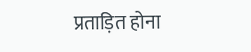प्रताड़ित होना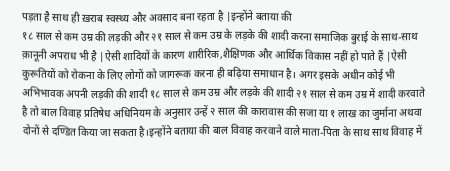पड़ता है साथ ही ख़राब स्वस्थ्य और अवसाद बना रहता है |इन्होंने बताया की
१८ साल से कम उम्र की लड़की और २१ साल से कम उम्र के लड़के की शादी करना समाजिक बुराई के साथ-साथ क़ानूनी अपराध भी है |ऐसी शादियों के कारण शारीरिक,शैक्षिणक और आर्थिक विकास नहीं हो पाते हैं |ऐसी कुरूतियों को रोकना के लिए लोगों को जागरूक करना ही बढ़िया समाधान है। अगर इसके अधीन कोई भी अभिभावक अपनी लड़की की शादी १८ साल से कम उम्र और लड़के की शादी २१ साल से कम उम्र में शादी करवाते है तो बाल विवाह प्रतिषेध अधिनियम के अनुसार उन्हें २ साल की कारावास की सजा या १ लाख का जुर्माना अथवा दोनों से दण्डित किया जा सकता है।इन्होंने बताया की बाल विवाह करवाने वाले माता-पिता के साथ साथ विवाह में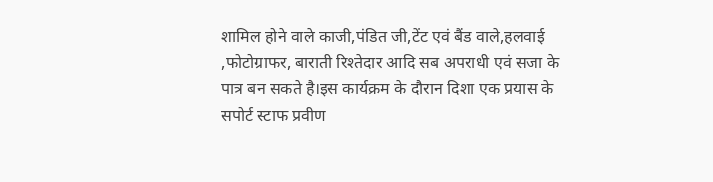शामिल होने वाले काजी,पंडित जी,टेंट एवं बैंड वाले,हलवाई ,फोटोग्राफर, बाराती रिश्तेदार आदि सब अपराधी एवं सजा के पात्र बन सकते है।इस कार्यक्रम के दौरान दिशा एक प्रयास के सपोर्ट स्टाफ प्रवीण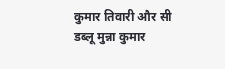कुमार तिवारी और सी डब्लू मुन्ना कुमार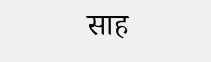साह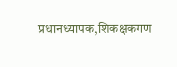प्रधानध्यापक,शिकक्षकगण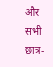और सभी छात्र-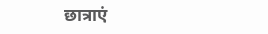छात्राएं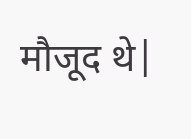मौजूद थे|